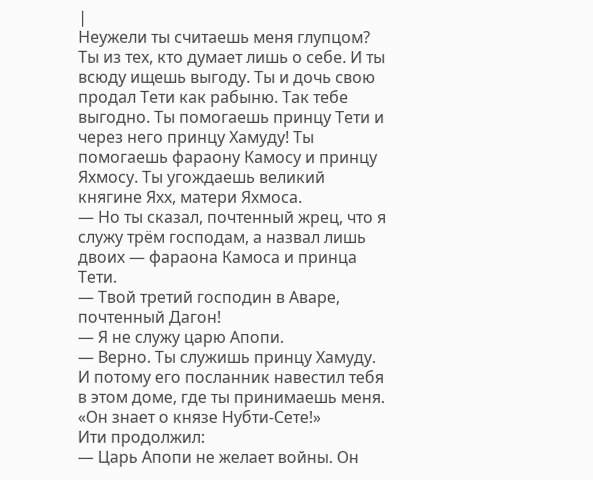|
Неужели ты считаешь меня глупцом? Ты из тех, кто думает лишь о себе. И ты всюду ищешь выгоду. Ты и дочь свою продал Тети как рабыню. Так тебе выгодно. Ты помогаешь принцу Тети и через него принцу Хамуду! Ты помогаешь фараону Камосу и принцу Яхмосу. Ты угождаешь великий княгине Яхх, матери Яхмоса.
— Но ты сказал, почтенный жрец, что я служу трём господам, а назвал лишь двоих — фараона Камоса и принца Тети.
— Твой третий господин в Аваре, почтенный Дагон!
— Я не служу царю Апопи.
— Верно. Ты служишь принцу Хамуду. И потому его посланник навестил тебя в этом доме, где ты принимаешь меня.
«Он знает о князе Нубти-Сете!»
Ити продолжил:
— Царь Апопи не желает войны. Он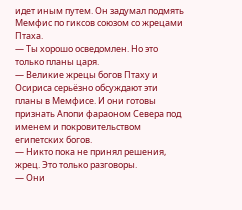идет иным путем. Он задумал подмять Мемфис по гиксов союзом со жрецами Птаха.
— Ты хорошо осведомлен. Но это только планы царя.
— Великие жрецы богов Птаху и Осириса серьёзно обсуждают эти планы в Мемфисе. И они готовы признать Апопи фараоном Севера под именем и покровительством египетских богов.
— Никто пока не принял решения, жрец. Это только разговоры.
— Они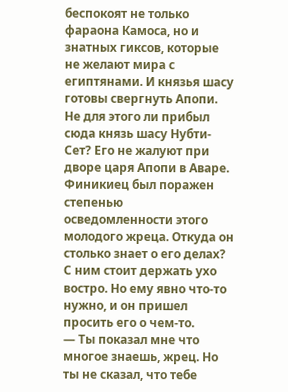беспокоят не только фараона Камоса, но и знатных гиксов, которые не желают мира с египтянами. И князья шасу готовы свергнуть Апопи. Не для этого ли прибыл сюда князь шасу Нубти-Сет? Его не жалуют при дворе царя Апопи в Аваре.
Финикиец был поражен степенью осведомленности этого молодого жреца. Откуда он столько знает о его делах? С ним стоит держать ухо востро. Но ему явно что-то нужно, и он пришел просить его о чем-то.
— Ты показал мне что многое знаешь, жрец. Но ты не сказал, что тебе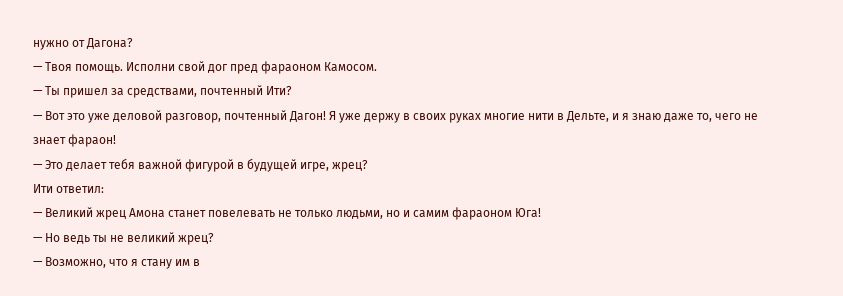нужно от Дагона?
— Твоя помощь. Исполни свой дог пред фараоном Камосом.
— Ты пришел за средствами, почтенный Ити?
— Вот это уже деловой разговор, почтенный Дагон! Я уже держу в своих руках многие нити в Дельте, и я знаю даже то, чего не знает фараон!
— Это делает тебя важной фигурой в будущей игре, жрец?
Ити ответил:
— Великий жрец Амона станет повелевать не только людьми, но и самим фараоном Юга!
— Но ведь ты не великий жрец?
— Возможно, что я стану им в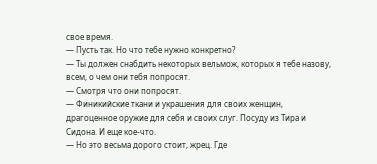свое время.
— Пусть так. Но что тебе нужно конкретно?
— Ты должен снабдить некоторых вельмож, которых я тебе назову, всем, о чем они тебя попросят.
— Смотря что они попросят.
— Финикийские ткани и украшения для своих женщин, драгоценное оружие для себя и своих слуг. Посуду из Тира и Сидона. И еще кое-что.
— Но это весьма дорого стоит, жрец. Где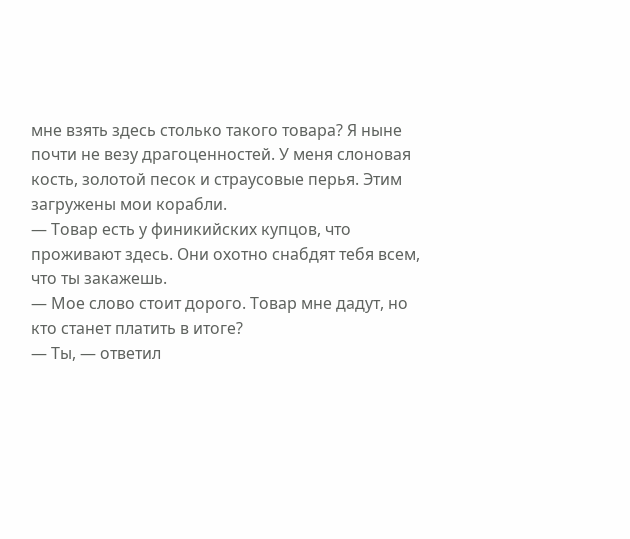мне взять здесь столько такого товара? Я ныне почти не везу драгоценностей. У меня слоновая кость, золотой песок и страусовые перья. Этим загружены мои корабли.
— Товар есть у финикийских купцов, что проживают здесь. Они охотно снабдят тебя всем, что ты закажешь.
— Мое слово стоит дорого. Товар мне дадут, но кто станет платить в итоге?
— Ты, — ответил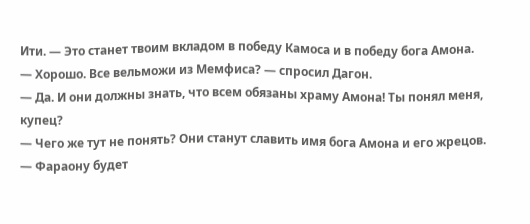Ити. — Это станет твоим вкладом в победу Камоса и в победу бога Амона.
— Хорошо. Все вельможи из Мемфиса? — спросил Дагон.
— Да. И они должны знать, что всем обязаны храму Амона! Ты понял меня, купец?
— Чего же тут не понять? Они станут славить имя бога Амона и его жрецов.
— Фараону будет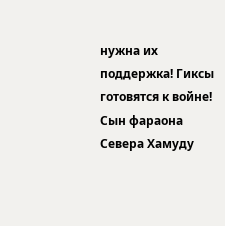нужна их поддержка! Гиксы готовятся к войне! Сын фараона Севера Хамуду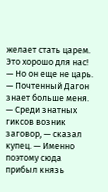желает стать царем. Это хорошо для нас!
— Но он еще не царь.
— Почтенный Дагон знает больше меня.
— Среди знатных гиксов возник заговор, — сказал купец. — Именно поэтому сюда прибыл князь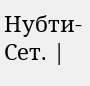Нубти-Сет. |